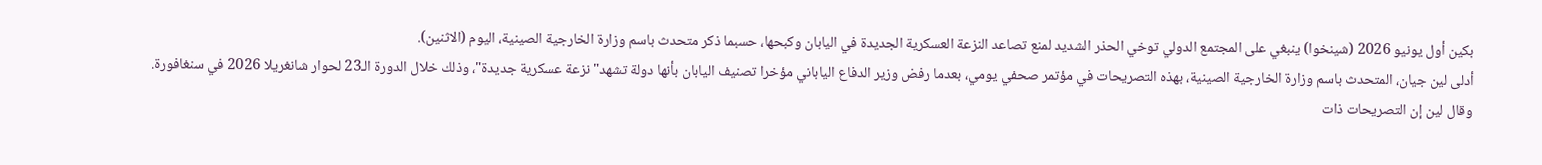بكين أول يونيو 2026 (شينخوا) ينبغي على المجتمع الدولي توخي الحذر الشديد لمنع تصاعد النزعة العسكرية الجديدة في اليابان وكبحها، حسبما ذكر متحدث باسم وزارة الخارجية الصينية، اليوم (الاثنين).
أدلى لين جيان، المتحدث باسم وزارة الخارجية الصينية، بهذه التصريحات في مؤتمر صحفي يومي، بعدما رفض وزير الدفاع الياباني مؤخرا تصنيف اليابان بأنها دولة تشهد" نزعة عسكرية جديدة"، وذلك خلال الدورة الـ23 لحوار شانغريلا 2026 في سنغافورة.
وقال لين إن التصريحات ذات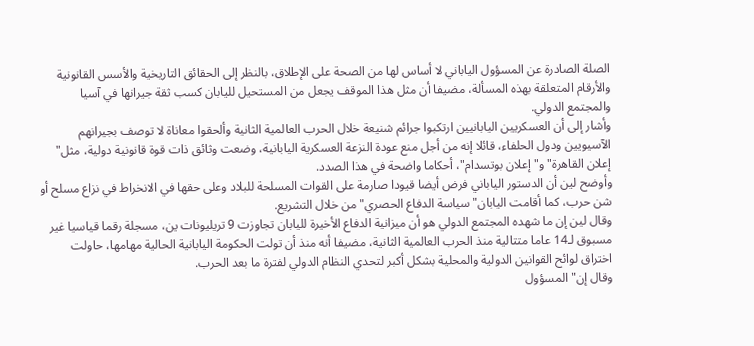الصلة الصادرة عن المسؤول الياباني لا أساس لها من الصحة على الإطلاق، بالنظر إلى الحقائق التاريخية والأسس القانونية والأرقام المتعلقة بهذه المسألة، مضيفا أن مثل هذا الموقف يجعل من المستحيل لليابان كسب ثقة جيرانها في آسيا والمجتمع الدولي.
وأشار إلى أن العسكريين اليابانيين ارتكبوا جرائم شنيعة خلال الحرب العالمية الثانية وألحقوا معاناة لا توصف بجيرانهم الآسيويين ودول الحلفاء، قائلا إنه من أجل منع عودة النزعة العسكرية اليابانية، وضعت وثائق ذات قوة قانونية دولية، مثل" إعلان القاهرة" و" إعلان بوتسدام"، أحكاما واضحة في هذا الصدد.
وأوضح لين أن الدستور الياباني فرض أيضا قيودا صارمة على القوات المسلحة للبلاد وعلى حقها في الانخراط في نزاع مسلح أو شن حرب، كما أقامت اليابان" سياسة الدفاع الحصري" من خلال التشريع.
وقال لين إن ما شهده المجتمع الدولي هو أن ميزانية الدفاع الأخيرة لليابان تجاوزت 9 تريليونات ين، مسجلة رقما قياسيا غير مسبوق لـ14 عاما متتالية منذ الحرب العالمية الثانية، مضيفا أنه منذ أن تولت الحكومة اليابانية الحالية مهامها، حاولت اختراق لوائح القوانين الدولية والمحلية بشكل أكبر لتحدي النظام الدولي لفترة ما بعد الحرب.
وقال إن" المسؤول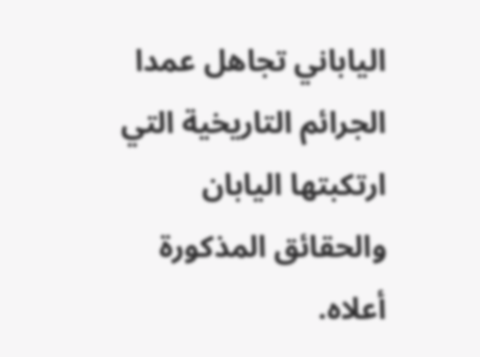الياباني تجاهل عمدا الجرائم التاريخية التي ارتكبتها اليابان والحقائق المذكورة أعلاه.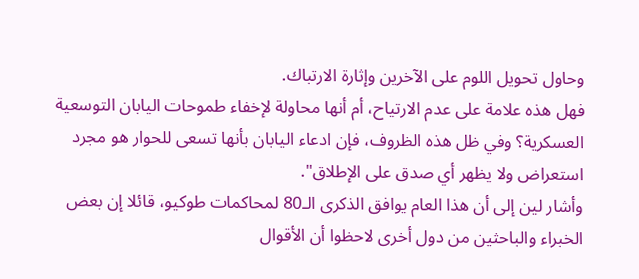وحاول تحويل اللوم على الآخرين وإثارة الارتباك.
فهل هذه علامة على عدم الارتياح، أم أنها محاولة لإخفاء طموحات اليابان التوسعية العسكرية؟ وفي ظل هذه الظروف، فإن ادعاء اليابان بأنها تسعى للحوار هو مجرد استعراض ولا يظهر أي صدق على الإطلاق".
وأشار لين إلى أن هذا العام يوافق الذكرى الـ80 لمحاكمات طوكيو، قائلا إن بعض الخبراء والباحثين من دول أخرى لاحظوا أن الأقوال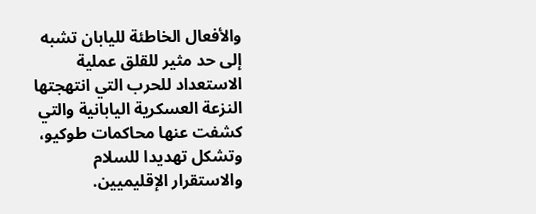والأفعال الخاطئة لليابان تشبه إلى حد مثير للقلق عملية الاستعداد للحرب التي انتهجتها النزعة العسكرية اليابانية والتي كشفت عنها محاكمات طوكيو، وتشكل تهديدا للسلام والاستقرار الإقليميين.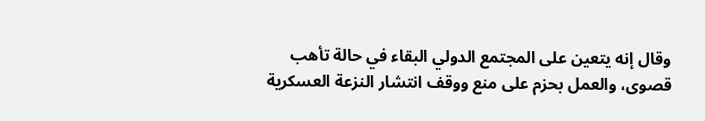وقال إنه يتعين على المجتمع الدولي البقاء في حالة تأهب قصوى، والعمل بحزم على منع ووقف انتشار النزعة العسكرية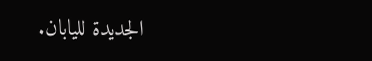الجديدة لليابان.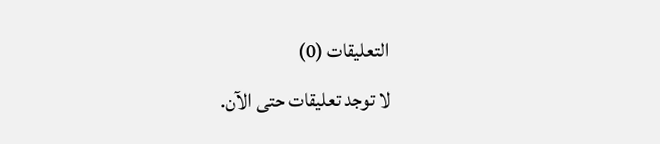التعليقات (0)
لا توجد تعليقات حتى الآن.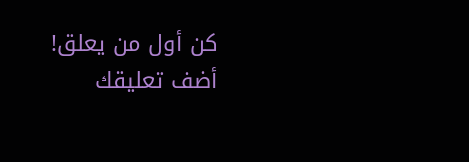كن أول من يعلق!
أضف تعليقك